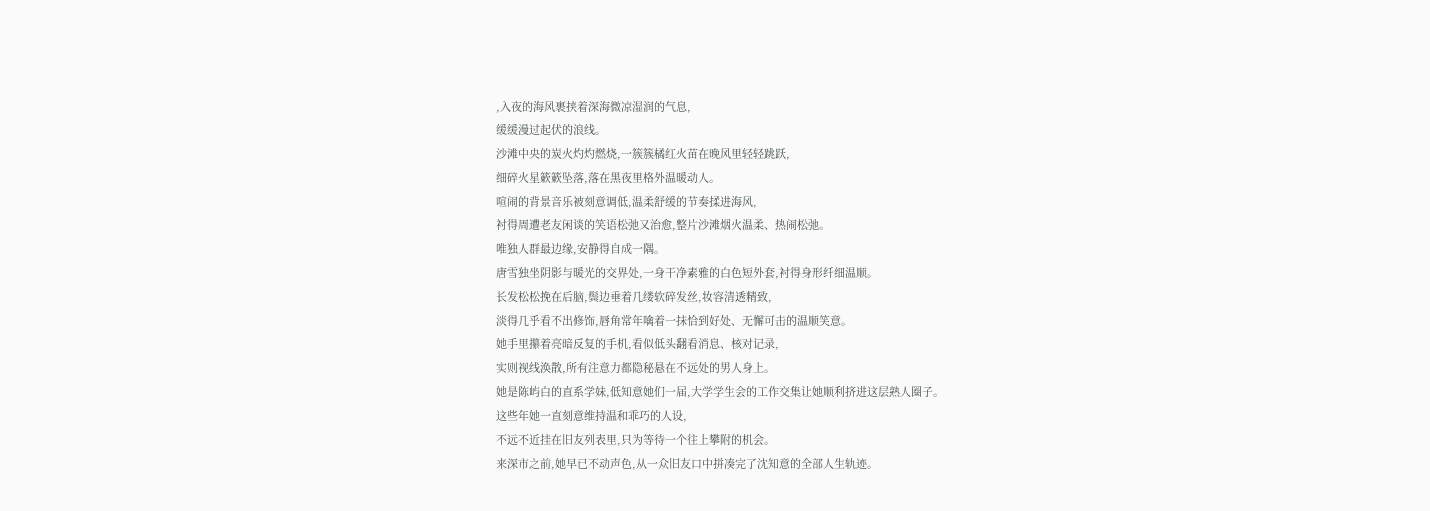,入夜的海风裹挟着深海微凉湿润的气息,
缓缓漫过起伏的浪线。
沙滩中央的炭火灼灼燃烧,一簇簇橘红火苗在晚风里轻轻跳跃,
细碎火星簌簌坠落,落在黑夜里格外温暖动人。
喧闹的背景音乐被刻意调低,温柔舒缓的节奏揉进海风,
衬得周遭老友闲谈的笑语松弛又治愈,整片沙滩烟火温柔、热闹松弛。
唯独人群最边缘,安静得自成一隅。
唐雪独坐阴影与暖光的交界处,一身干净素雅的白色短外套,衬得身形纤细温顺。
长发松松挽在后脑,鬓边垂着几缕软碎发丝,妆容清透精致,
淡得几乎看不出修饰,唇角常年噙着一抹恰到好处、无懈可击的温顺笑意。
她手里攥着亮暗反复的手机,看似低头翻看消息、核对记录,
实则视线涣散,所有注意力都隐秘悬在不远处的男人身上。
她是陈屿白的直系学妹,低知意她们一届,大学学生会的工作交集让她顺利挤进这层熟人圈子。
这些年她一直刻意维持温和乖巧的人设,
不远不近挂在旧友列表里,只为等待一个往上攀附的机会。
来深市之前,她早已不动声色,从一众旧友口中拼凑完了沈知意的全部人生轨迹。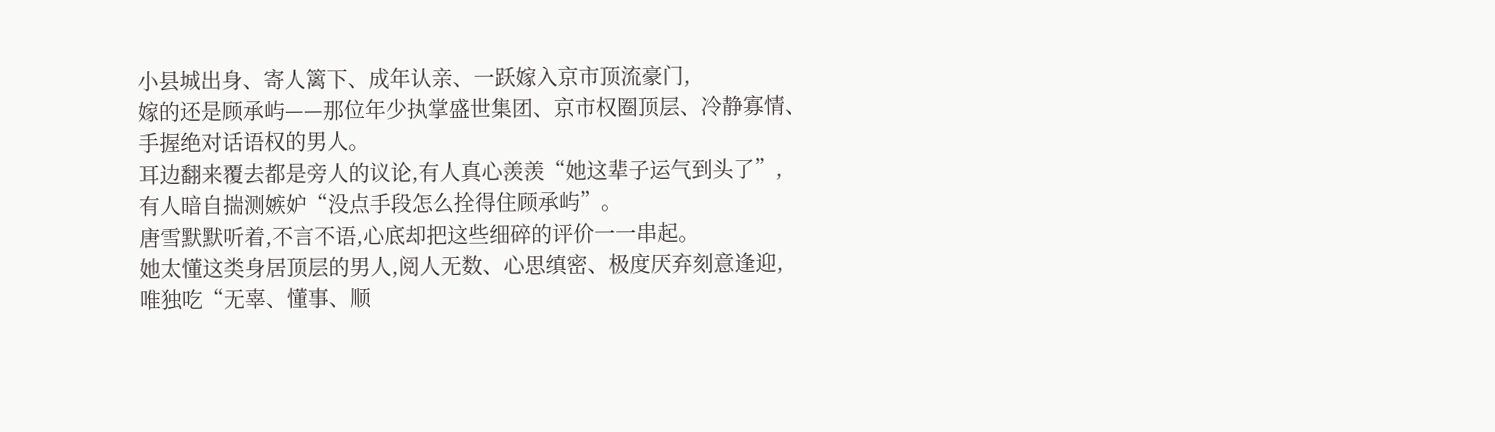小县城出身、寄人篱下、成年认亲、一跃嫁入京市顶流豪门,
嫁的还是顾承屿——那位年少执掌盛世集团、京市权圈顶层、冷静寡情、
手握绝对话语权的男人。
耳边翻来覆去都是旁人的议论,有人真心羡羡“她这辈子运气到头了”,
有人暗自揣测嫉妒“没点手段怎么拴得住顾承屿”。
唐雪默默听着,不言不语,心底却把这些细碎的评价一一串起。
她太懂这类身居顶层的男人,阅人无数、心思缜密、极度厌弃刻意逢迎,
唯独吃“无辜、懂事、顺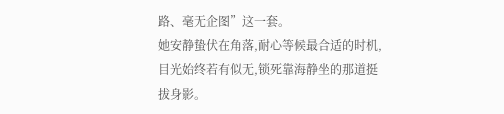路、毫无企图”这一套。
她安静蛰伏在角落,耐心等候最合适的时机,
目光始终若有似无,锁死靠海静坐的那道挺拔身影。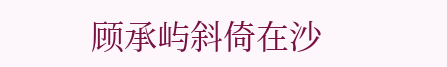顾承屿斜倚在沙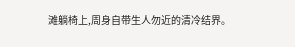滩躺椅上,周身自带生人勿近的清冷结界。